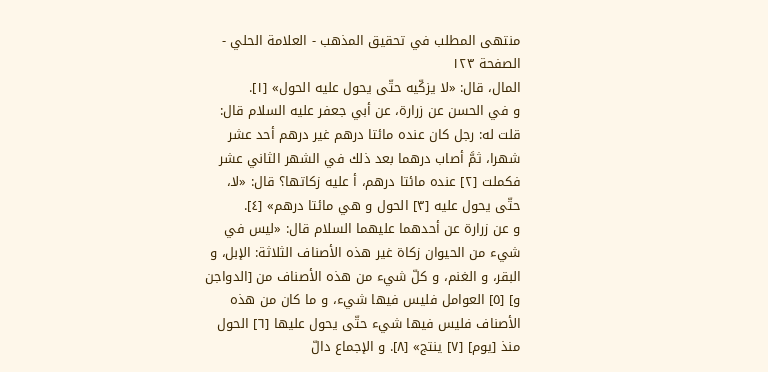منتهى المطلب في تحقيق المذهب - العلامة الحلي - الصفحة ١٢٣
المال، قال: «لا يزكّيه حتّى يحول عليه الحول» [١].
و في الحسن عن زرارة، عن أبي جعفر عليه السلام قال: قلت له: رجل كان عنده مائتا درهم غير درهم أحد عشر شهرا، ثمَّ أصاب درهما بعد ذلك في الشهر الثاني عشر فكملت [٢] عنده مائتا درهم، أ عليه زكاتها؟ قال: «لا، حتّى يحول عليه [٣] الحول و هي مائتا درهم» [٤].
و عن زرارة عن أحدهما عليهما السلام قال: «ليس في شيء من الحيوان زكاة غير هذه الأصناف الثلاثة: الإبل، و البقر، و الغنم، و كلّ شيء من هذه الأصناف من [الدواجن و] [٥] العوامل فليس فيها شيء، و ما كان من هذه الأصناف فليس فيها شيء حتّى يحول عليها [٦] الحول منذ [يوم] [٧] ينتج» [٨]. و الإجماع دالّ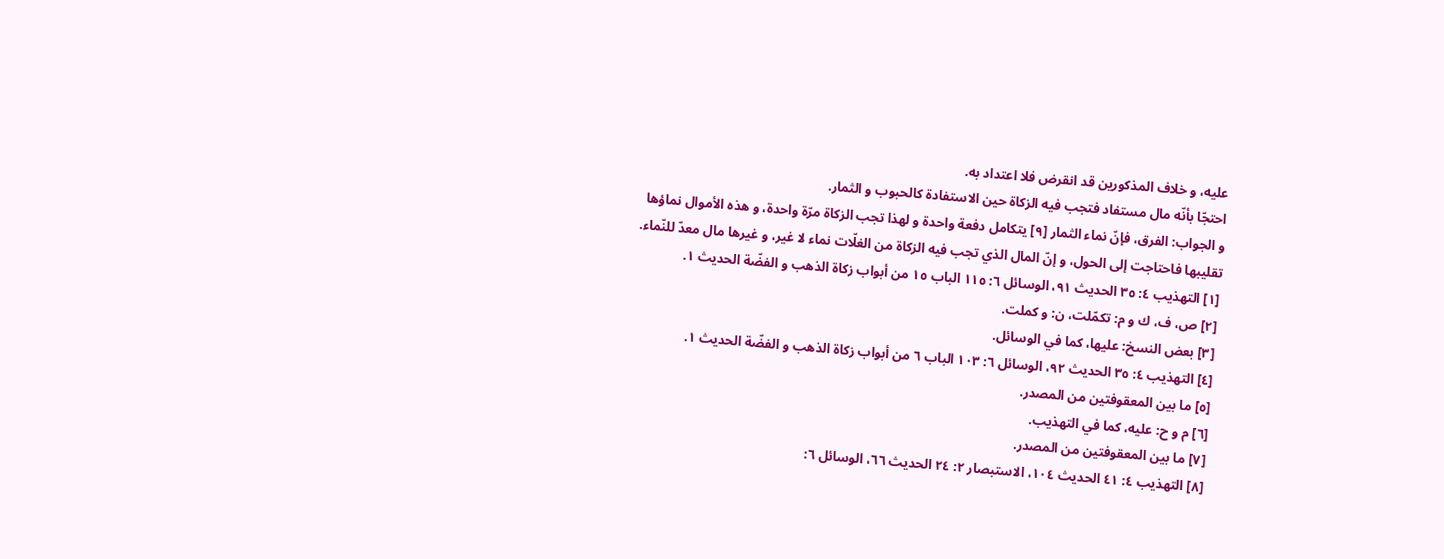عليه، و خلاف المذكورين قد انقرض فلا اعتداد به.
احتجّا بأنّه مال مستفاد فتجب فيه الزكاة حين الاستفادة كالحبوب و الثمار.
و الجواب: الفرق، فإنّ نماء الثمار [٩] يتكامل دفعة واحدة و لهذا تجب الزكاة مرّة واحدة، و هذه الأموال نماؤها تقليبها فاحتاجت إلى الحول، و إنّ المال الذي تجب فيه الزكاة من الغلّات نماء لا غير، و غيرها مال معدّ للنّماء.
[١] التهذيب ٤: ٣٥ الحديث ٩١، الوسائل ٦: ١١٥ الباب ١٥ من أبواب زكاة الذهب و الفضّة الحديث ١.
[٢] ص، ف، ك و م: تكمّلت، ن: و كملت.
[٣] بعض النسخ: عليها، كما في الوسائل.
[٤] التهذيب ٤: ٣٥ الحديث ٩٢، الوسائل ٦: ١٠٣ الباب ٦ من أبواب زكاة الذهب و الفضّة الحديث ١.
[٥] ما بين المعقوفتين من المصدر.
[٦] م و ح: عليه، كما في التهذيب.
[٧] ما بين المعقوفتين من المصدر.
[٨] التهذيب ٤: ٤١ الحديث ١٠٤، الاستبصار ٢: ٢٤ الحديث ٦٦، الوسائل ٦: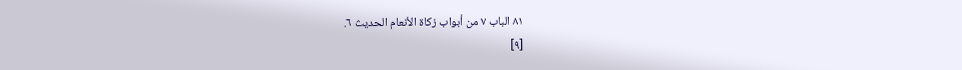٨١ الباب ٧ من أبواب زكاة الأنعام الحديث ٦.
[٩]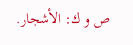ص و ك: الأشجار.